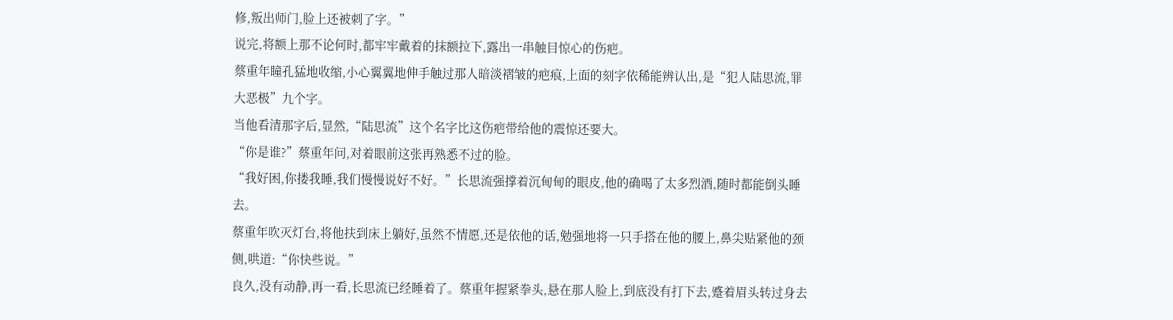修,叛出师门,脸上还被刺了字。”
说完,将额上那不论何时,都牢牢戴着的抹额拉下,露出一串触目惊心的伤疤。
蔡重年瞳孔猛地收缩,小心翼翼地伸手触过那人暗淡褶皱的疤痕,上面的刻字依稀能辨认出,是“犯人陆思流,罪大恶极”九个字。
当他看清那字后,显然,“陆思流”这个名字比这伤疤带给他的震惊还要大。
“你是谁?”蔡重年问,对着眼前这张再熟悉不过的脸。
“我好困,你搂我睡,我们慢慢说好不好。”长思流强撑着沉甸甸的眼皮,他的确喝了太多烈酒,随时都能倒头睡去。
蔡重年吹灭灯台,将他扶到床上躺好,虽然不情愿,还是依他的话,勉强地将一只手搭在他的腰上,鼻尖贴紧他的颈侧,哄道:“你快些说。”
良久,没有动静,再一看,长思流已经睡着了。蔡重年握紧拳头,悬在那人脸上,到底没有打下去,蹙着眉头转过身去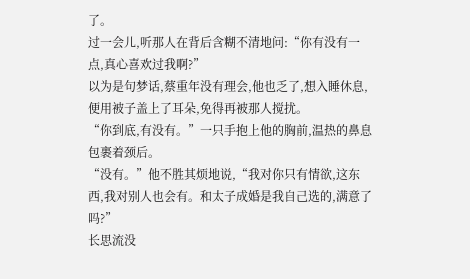了。
过一会儿,听那人在背后含糊不清地问:“你有没有一点,真心喜欢过我啊?”
以为是句梦话,蔡重年没有理会,他也乏了,想入睡休息,便用被子盖上了耳朵,免得再被那人搅扰。
“你到底,有没有。”一只手抱上他的胸前,温热的鼻息包裹着颈后。
“没有。”他不胜其烦地说,“我对你只有情欲,这东西,我对别人也会有。和太子成婚是我自己选的,满意了吗?”
长思流没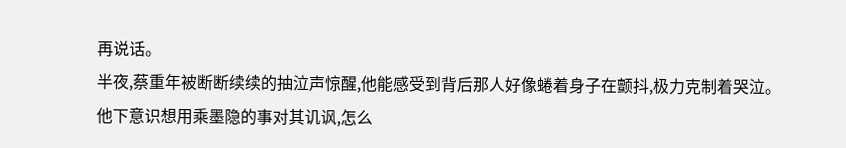再说话。
半夜,蔡重年被断断续续的抽泣声惊醒,他能感受到背后那人好像蜷着身子在颤抖,极力克制着哭泣。
他下意识想用乘墨隐的事对其讥讽,怎么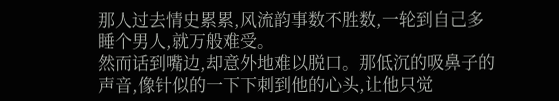那人过去情史累累,风流韵事数不胜数,一轮到自己多睡个男人,就万般难受。
然而话到嘴边,却意外地难以脱口。那低沉的吸鼻子的声音,像针似的一下下刺到他的心头,让他只觉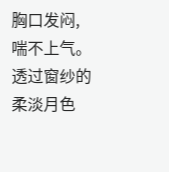胸口发闷,喘不上气。
透过窗纱的柔淡月色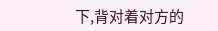下,背对着对方的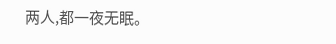两人,都一夜无眠。